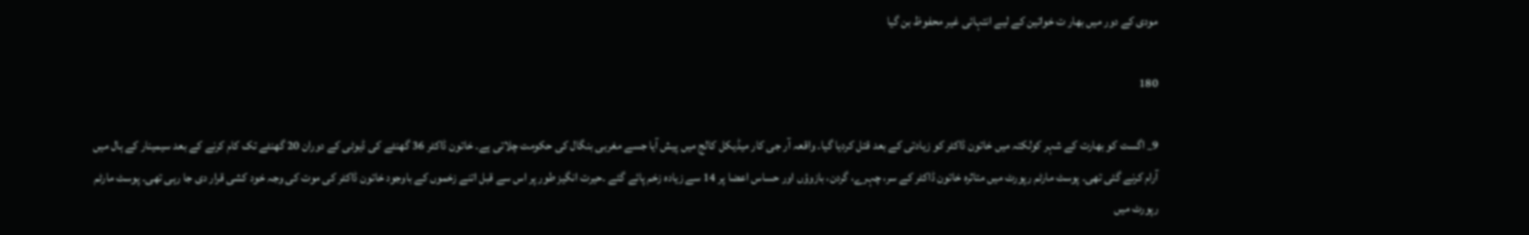مودی کے دور میں بھار ت خواتین کے لیے انتہائی غیر محفوظ بن گیا

180

9_ اگست کو بھارت کے شہر کولکتہ میں خاتون ڈاکٹر کو زیادتی کے بعد قتل کردیا گیا۔ واقعہ آر جی کار میڈیکل کالج میں پیش آیا جسے مغربی بنگال کی حکومت چلاتی ہے۔ خاتون ڈاکٹر 36 گھنٹے کی ڈیوٹی کے دوران 20 گھنٹے تک کام کرنے کے بعد سیمینار کے ہال میں آرام کرنے گئی تھی۔ پوسٹ مارٹم رپورٹ میں متاثرہ خاتون ڈاکٹر کے سر، چہرے، گردن، بازوؤں اور حساس اعضا پر 14 سے زیادہ زخم پائے گئے ۔حیرت انگیز طور پر اس سے قبل اتنے زخموں کے باوجود خاتون ڈاکٹر کی موت کی وجہ خود کشی قرار دی جا رہی تھی۔ پوسٹ مارٹم رپورٹ میں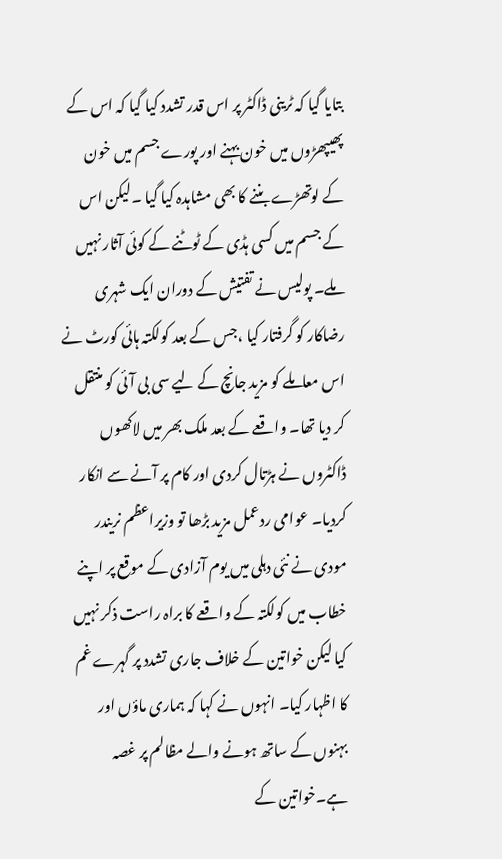بتایا گیا کہ ٹرینی ڈاکٹر پر اس قدر تشدد کیا گیا کہ اس کے پھیپھڑوں میں خون بہنے اور پورے جسم میں خون کے لوتھڑے بننے کا بھی مشاہدہ کیا گیا ۔لیکن اس کے جسم میں کسی ہڈی کے ٹوٹنے کے کوئی آثار نہیں ملے۔ پولیس نے تفتیش کے دوران ایک شہری رضاکار کو گرفتار کیا ،جس کے بعد کولکتہ ہائی کورٹ نے اس معاملے کو مزید جانچ کے لیے سی بی آئی کو منتقل کر دیا تھا۔ واقعے کے بعد ملک بھر میں لاکھوں ڈاکٹروں نے ہڑتال کردی اور کام پر آنے سے انکار کردیا۔ عوامی ردعمل مزید بڑھا تو وزیراعظم نریندر مودی نے نئی دہلی میں یوم آزادی کے موقع پر اپنے خطاب میں کولکتہ کے واقعے کا براہ راست ذکر نہیں کیا لیکن خواتین کے خلاف جاری تشدد پر گہرے غم کا اظہار کیا۔ انہوں نے کہا کہ ہماری ماؤں اور بہنوں کے ساتھ ہونے والے مظالم پر غصہ ہے۔خواتین کے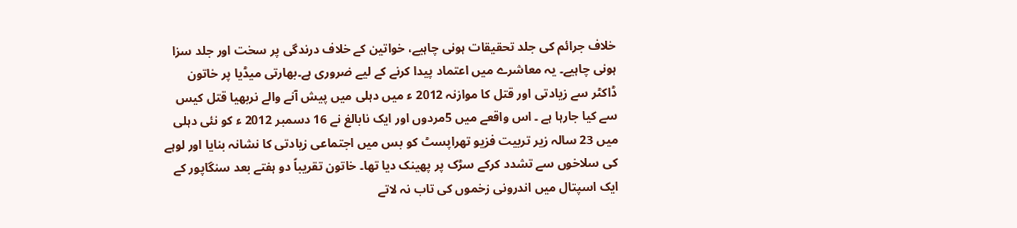خلاف جرائم کی جلد تحقیقات ہونی چاہیے، خواتین کے خلاف درندگی پر سخت اور جلد سزا ہونی چاہیے۔ یہ معاشرے میں اعتماد پیدا کرنے کے لیے ضروری ہے۔بھارتی میڈیا پر خاتون ڈاکٹر سے زیادتی اور قتل کا موازنہ 2012 ء میں دہلی میں پیش آنے والے نربھیا قتل کیس سے کیا جارہا ہے ۔ اس واقعے میں 5مردوں اور ایک نابالغ نے 16 دسمبر 2012 ء کو نئی دہلی میں 23 سالہ زیر تربیت فزیو تھراپسٹ کو بس میں اجتماعی زیادتی کا نشانہ بنایا اور لوہے کی سلاخوں سے تشدد کرکے سڑک پر پھینک دیا تھا۔ خاتون تقریباً دو ہفتے بعد سنگاپور کے ایک اسپتال میں اندرونی زخموں کی تاب نہ لاتے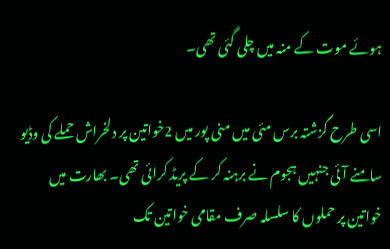ہوئے موت کے منہ میں چلی گئی تھی۔

اسی طرح گزشتہ برس مئی میں منی پور میں 2خواتین پر دلخراش حملے کی وڈیو سامنے آئی جنہیں ہجوم نے برہنہ کر کے پریڈ کرائی تھی۔ بھارت میں خواتین پر حملوں کا سلسلہ صرف مقامی خواتین تک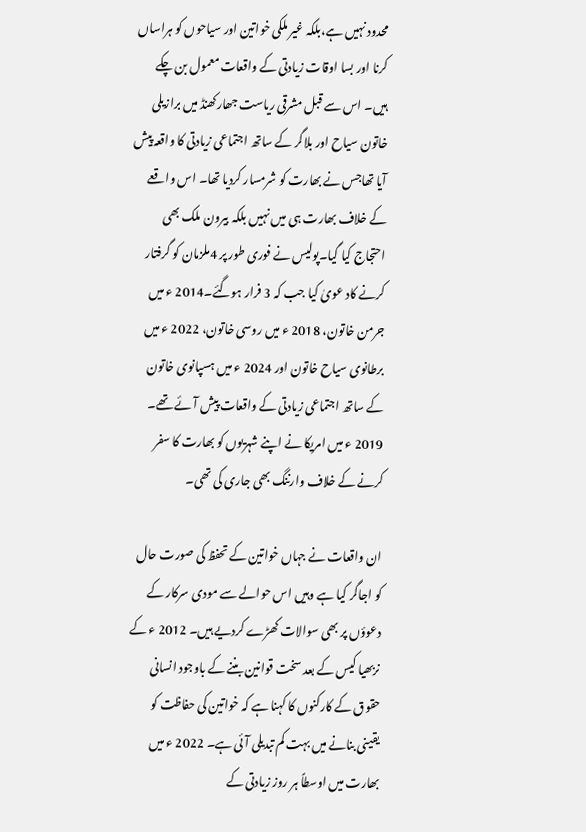محدود نہیں ہے،بلکہ غیر ملکی خواتین اور سیاحوں کو ہراساں کرنا اور بسا اوقات زیادتی کے واقعات معمول بن چکے ہیں۔ اس سے قبل مشرقی ریاست جھارکھنڈ میں برازیلی خاتون سیاح اور بلاگر کے ساتھ اجتماعی زیادتی کا واقعہ پیش آیا تھاجس نے بھارت کو شرمسار کردیا تھا۔ اس واقعے کے خلاف بھارت ہی میں نہیں بلکہ بیرون ملک بھی احتجاج کیا گیا۔پولیس نے فوری طور پر 4ملزمان کو گرفتار کرنے کاد عویٰ کیا جب کہ 3 فرار ہوگئے۔2014 ء میں جرمن خاتون، 2018 ء میں روسی خاتون، 2022 ء میں برطانوی سیاح خاتون اور 2024 ء میں ہسپانوی خاتون کے ساتھ اجتماعی زیادتی کے واقعات پیش آئے تھے۔ 2019 ء میں امریکا نے اپنے شہریوں کو بھارت کا سفر کرنے کے خلاف وارننگ بھی جاری کی تھی۔

ان واقعات نے جہاں خواتین کے تحفظ کی صورت حال کو اجاگر کیا ہے وہیں اس حوالے سے مودی سرکار کے دعوؤں پر بھی سوالات کھڑے کردیے ہیں۔ 2012 ء کے نربھیا کیس کے بعد سخت قوانین بننے کے باوجود انسانی حقوق کے کارکنوں کا کہنا ہے کہ خواتین کی حفاظت کو یقینی بنانے میں بہت کم تبدیلی آئی ہے۔ 2022 ء میں بھارت میں اوسطاً ہر روز زیادتی کے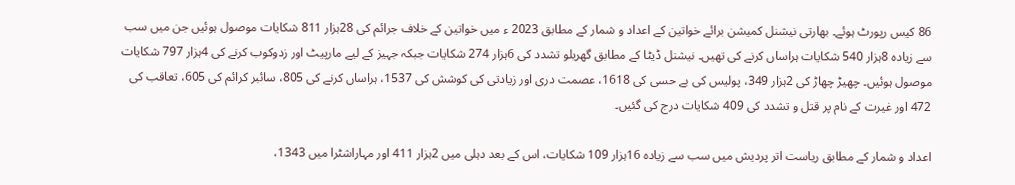86 کیس رپورٹ ہوئے۔ بھارتی نیشنل کمیشن برائے خواتین کے اعداد و شمار کے مطابق 2023 ء میں خواتین کے خلاف جرائم کی 28ہزار 811 شکایات موصول ہوئیں جن میں سب سے زیادہ 8ہزار 540 شکایات ہراساں کرنے کی تھیں۔ نیشنل ڈیٹا کے مطابق گھریلو تشدد کی 6ہزار 274 شکایات جبکہ جہیز کے لیے مارپیٹ اور زدوکوب کرنے کی 4ہزار 797 شکایات موصول ہوئیں۔ چھیڑ چھاڑ کی 2ہزار 349، پولیس کی بے حسی کی 1618، عصمت دری اور زیادتی کی کوشش کی 1537، ہراساں کرنے کی 805، سائبر کرائم کی 605، تعاقب کی 472 اور غیرت کے نام پر قتل و تشدد کی 409 شکایات درج کی گئیں۔

اعداد و شمار کے مطابق ریاست اتر پردیش میں سب سے زیادہ 16ہزار 109 شکایات، اس کے بعد دہلی میں 2ہزار 411 اور مہاراشٹرا میں 1343،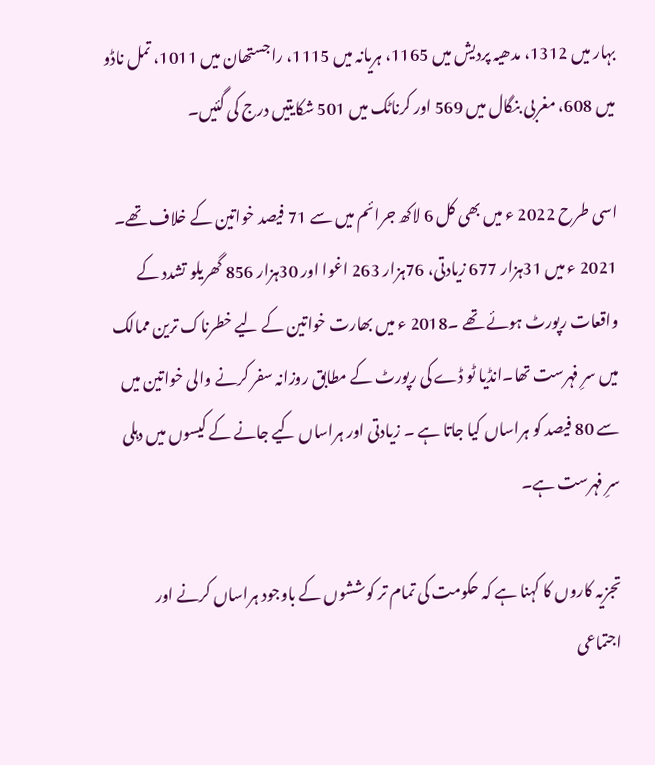بہار میں 1312، مدھیہ پردیش میں 1165، ہریانہ میں 1115، راجستھان میں 1011، تمل ناڈو میں 608، مغربی بنگال میں 569 اور کرناٹک میں 501 شکایتیں درج کی گئیں۔

اسی طرح 2022 ء میں بھی کل 6 لاکھ جرائم میں سے 71 فیصد خواتین کے خلاف تھے۔ 2021 ء میں 31ہزار 677 زیادتی، 76ہزار 263 اغوا اور 30ہزار 856 گھریلو تشدد کے واقعات رپورٹ ہوئے تھے ۔2018 ء میں بھارت خواتین کے لیے خطرناک ترین ممالک میں سرِ فہرست تھا۔انڈیا ٹو ڈے کی رپورٹ کے مطابق روزانہ سفر کرنے والی خواتین میں سے 80 فیصد کو ہراساں کیا جاتا ہے ۔ زیادتی اور ہراساں کیے جانے کے کیسوں میں دہلی سرِ فہرست ہے۔

تجزیہ کاروں کا کہنا ہے کہ حکومت کی تمام تر کوششوں کے باوجود ہراساں کرنے اور اجتماعی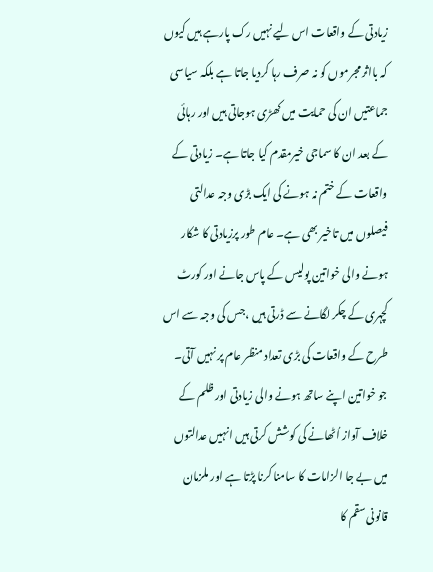زیادتی کے واقعات اس لیے نہیں رک پارہے ہیں کیوں کہ بااثر مجرموں کو نہ صرف رہا کردیا جاتا ہے بلکہ سیاسی جماعتیں ان کی حمایت میں کھڑی ہوجاتی ہیں اور رہائی کے بعد ان کا سماجی خیرمقدم کیا جاتا ہے۔ زیادتی کے واقعات کے ختم نہ ہونے کی ایک بڑی وجہ عدالتی فیصلوں میں تاخیر بھی ہے۔ عام طور پرزیادتی کا شکار ہونے والی خواتین پولیس کے پاس جانے اور کورٹ کچہری کے چکر لگانے سے ڈرتی ہیں ،جس کی وجہ سے اس طرح کے واقعات کی بڑی تعداد منظر عام پر نہیں آتی۔ جو خواتین اپنے ساتھ ہونے والی زیادتی اور ظلم کے خلاف آواز اُٹھانے کی کوشش کرتی ہیں انہیں عدالتوں میں بے جا الزامات کا سامنا کرنا پڑتا ہے اور ملزمان قانونی سقم کا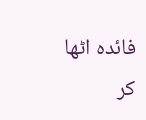فائدہ اٹھا کر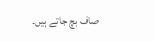صاف بچ جاتے ہیں۔